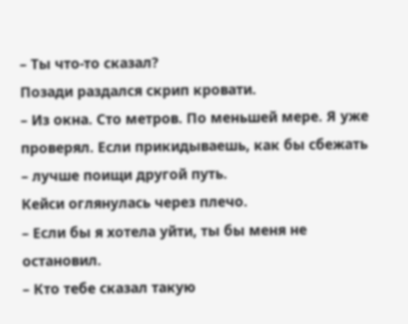– Ты что-то сказал?
Позади раздался скрип кровати.
– Из окна. Сто метров. По меньшей мере. Я уже проверял. Если прикидываешь, как бы сбежать – лучше поищи другой путь.
Кейси оглянулась через плечо.
– Если бы я хотела уйти, ты бы меня не остановил.
– Кто тебе сказал такую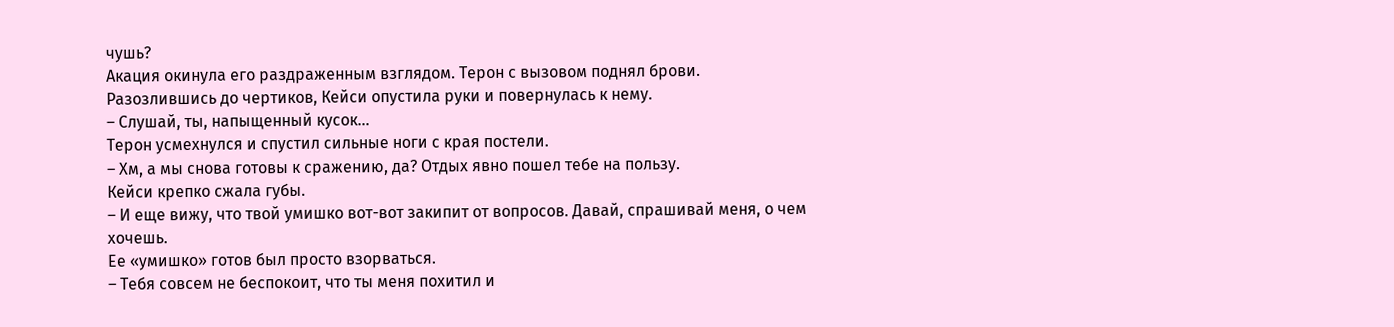чушь?
Акация окинула его раздраженным взглядом. Терон с вызовом поднял брови.
Разозлившись до чертиков, Кейси опустила руки и повернулась к нему.
– Слушай, ты, напыщенный кусок…
Терон усмехнулся и спустил сильные ноги с края постели.
– Хм, а мы снова готовы к сражению, да? Отдых явно пошел тебе на пользу.
Кейси крепко сжала губы.
– И еще вижу, что твой умишко вот-вот закипит от вопросов. Давай, спрашивай меня, о чем хочешь.
Ее «умишко» готов был просто взорваться.
– Тебя совсем не беспокоит, что ты меня похитил и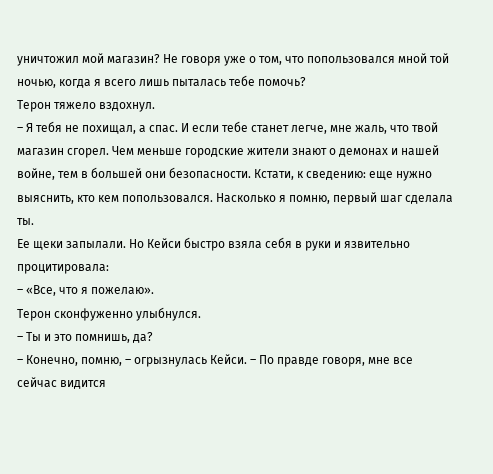уничтожил мой магазин? Не говоря уже о том, что попользовался мной той ночью, когда я всего лишь пыталась тебе помочь?
Терон тяжело вздохнул.
– Я тебя не похищал, а спас. И если тебе станет легче, мне жаль, что твой магазин сгорел. Чем меньше городские жители знают о демонах и нашей войне, тем в большей они безопасности. Кстати, к сведению: еще нужно выяснить, кто кем попользовался. Насколько я помню, первый шаг сделала ты.
Ее щеки запылали. Но Кейси быстро взяла себя в руки и язвительно процитировала:
– «Все, что я пожелаю».
Терон сконфуженно улыбнулся.
– Ты и это помнишь, да?
– Конечно, помню, – огрызнулась Кейси. – По правде говоря, мне все сейчас видится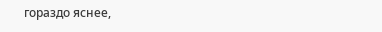гораздо яснее,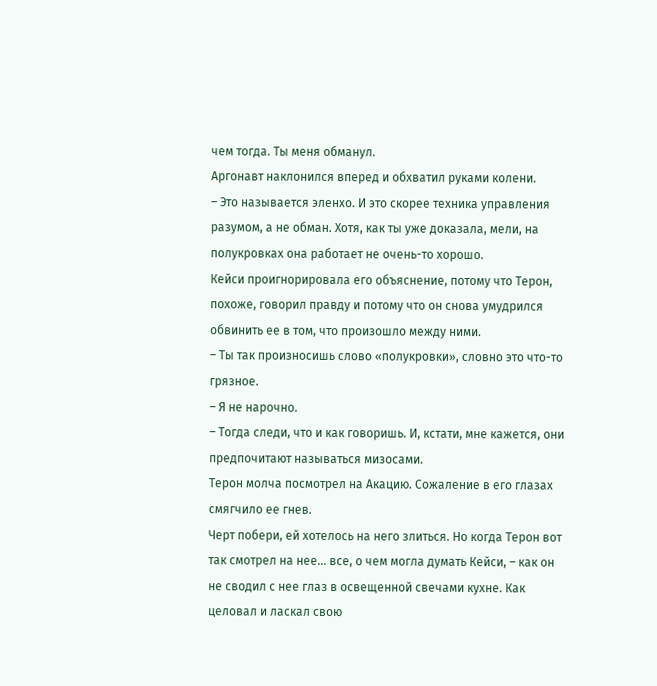чем тогда. Ты меня обманул.
Аргонавт наклонился вперед и обхватил руками колени.
– Это называется эленхо. И это скорее техника управления разумом, а не обман. Хотя, как ты уже доказала, мели, на полукровках она работает не очень-то хорошо.
Кейси проигнорировала его объяснение, потому что Терон, похоже, говорил правду и потому что он снова умудрился обвинить ее в том, что произошло между ними.
– Ты так произносишь слово «полукровки», словно это что-то грязное.
– Я не нарочно.
– Тогда следи, что и как говоришь. И, кстати, мне кажется, они предпочитают называться мизосами.
Терон молча посмотрел на Акацию. Сожаление в его глазах смягчило ее гнев.
Черт побери, ей хотелось на него злиться. Но когда Терон вот так смотрел на нее… все, о чем могла думать Кейси, – как он не сводил с нее глаз в освещенной свечами кухне. Как целовал и ласкал свою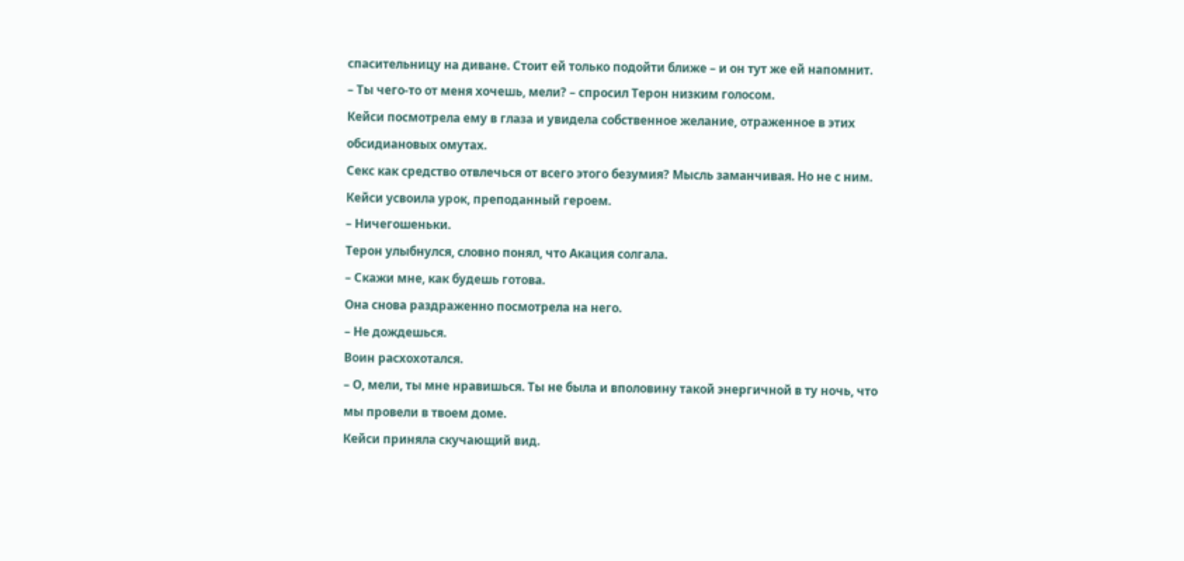спасительницу на диване. Стоит ей только подойти ближе – и он тут же ей напомнит.
– Ты чего-то от меня хочешь, мели? – спросил Терон низким голосом.
Кейси посмотрела ему в глаза и увидела собственное желание, отраженное в этих обсидиановых омутах.
Секс как средство отвлечься от всего этого безумия? Мысль заманчивая. Но не с ним. Кейси усвоила урок, преподанный героем.
– Ничегошеньки.
Терон улыбнулся, словно понял, что Акация солгала.
– Скажи мне, как будешь готова.
Она снова раздраженно посмотрела на него.
– Не дождешься.
Воин расхохотался.
– О, мели, ты мне нравишься. Ты не была и вполовину такой энергичной в ту ночь, что мы провели в твоем доме.
Кейси приняла скучающий вид.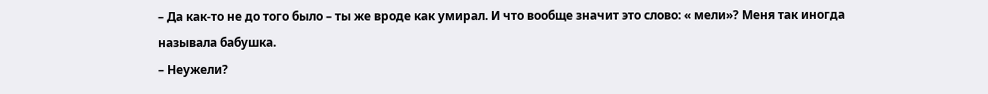– Да как-то не до того было – ты же вроде как умирал. И что вообще значит это слово: « мели»? Меня так иногда называла бабушка.
– Неужели?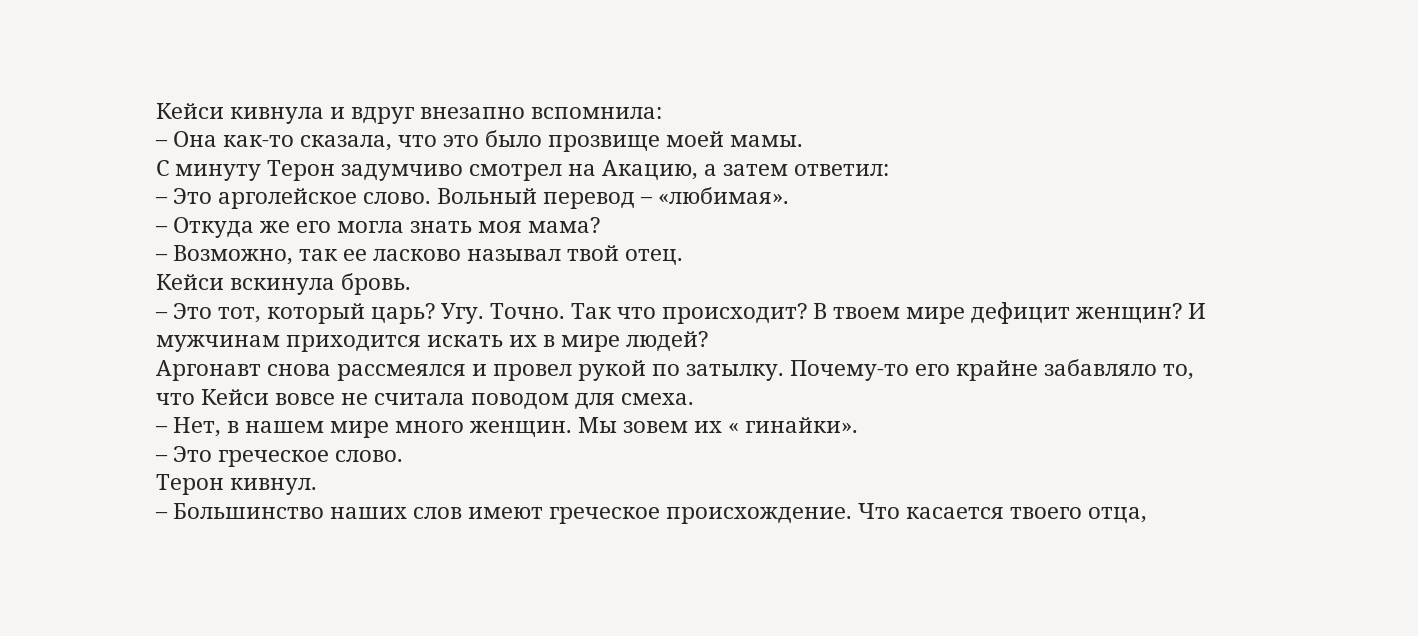Кейси кивнула и вдруг внезапно вспомнила:
– Она как-то сказала, что это было прозвище моей мамы.
С минуту Терон задумчиво смотрел на Акацию, а затем ответил:
– Это арголейское слово. Вольный перевод – «любимая».
– Откуда же его могла знать моя мама?
– Возможно, так ее ласково называл твой отец.
Кейси вскинула бровь.
– Это тот, который царь? Угу. Точно. Так что происходит? В твоем мире дефицит женщин? И мужчинам приходится искать их в мире людей?
Аргонавт снова рассмеялся и провел рукой по затылку. Почему-то его крайне забавляло то, что Кейси вовсе не считала поводом для смеха.
– Нет, в нашем мире много женщин. Мы зовем их « гинайки».
– Это греческое слово.
Терон кивнул.
– Большинство наших слов имеют греческое происхождение. Что касается твоего отца,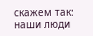скажем так: наши люди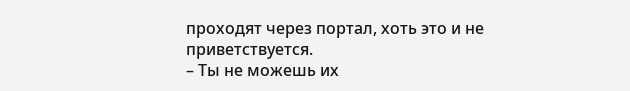проходят через портал, хоть это и не приветствуется.
– Ты не можешь их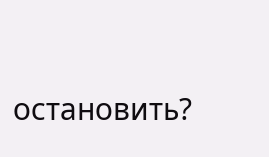остановить?